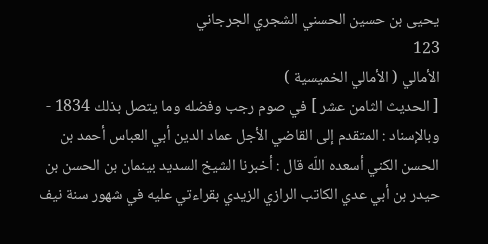يحيى بن حسين الحسني الشجري الجرجاني
123
الأمالي ( الأمالي الخميسية )
[ الحديث الثامن عشر ] في صوم رجب وفضله وما يتصل بذلك 1834 - وبالإسناد : المتقدم إلى القاضي الأجل عماد الدين أبي العباس أحمد بن الحسن الكني أسعده اللّه قال : أخبرنا الشيخ السديد بينمان بن الحسن بن حيدر بن أبي عدي الكاتب الرازي الزيدي بقراءتي عليه في شهور سنة نيف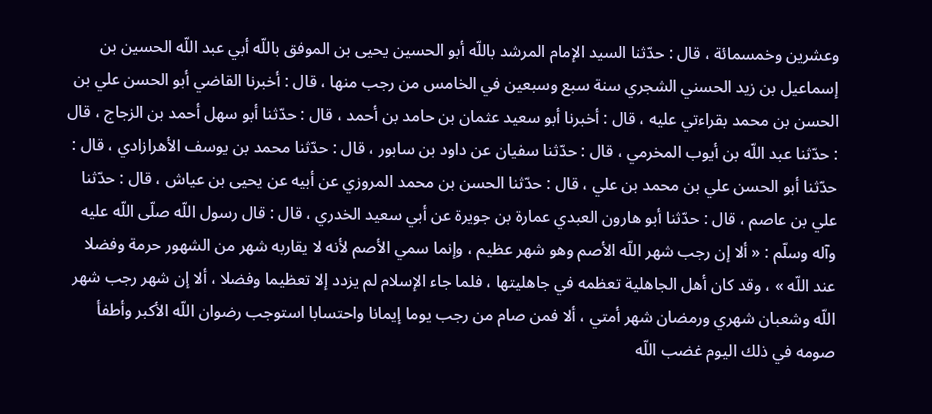وعشرين وخمسمائة ، قال : حدّثنا السيد الإمام المرشد باللّه أبو الحسين يحيى بن الموفق باللّه أبي عبد اللّه الحسين بن إسماعيل بن زيد الحسني الشجري سنة سبع وسبعين في الخامس من رجب منها ، قال : أخبرنا القاضي أبو الحسن علي بن الحسن بن محمد بقراءتي عليه ، قال : أخبرنا أبو سعيد عثمان بن حامد بن أحمد ، قال : حدّثنا أبو سهل أحمد بن الزجاج ، قال : حدّثنا عبد اللّه بن أيوب المخرمي ، قال : حدّثنا سفيان عن داود بن سابور ، قال : حدّثنا محمد بن يوسف الأهرازادي ، قال : حدّثنا أبو الحسن علي بن محمد بن علي ، قال : حدّثنا الحسن بن محمد المروزي عن أبيه عن يحيى بن عياش ، قال : حدّثنا علي بن عاصم ، قال : حدّثنا أبو هارون العبدي عمارة بن جويرة عن أبي سعيد الخدري ، قال : قال رسول اللّه صلّى اللّه عليه وآله وسلّم : « ألا إن رجب شهر اللّه الأصم وهو شهر عظيم ، وإنما سمي الأصم لأنه لا يقاربه شهر من الشهور حرمة وفضلا عند اللّه » ، وقد كان أهل الجاهلية تعظمه في جاهليتها ، فلما جاء الإسلام لم يزدد إلا تعظيما وفضلا ، ألا إن شهر رجب شهر اللّه وشعبان شهري ورمضان شهر أمتي ، ألا فمن صام من رجب يوما إيمانا واحتسابا استوجب رضوان اللّه الأكبر وأطفأ صومه في ذلك اليوم غضب اللّه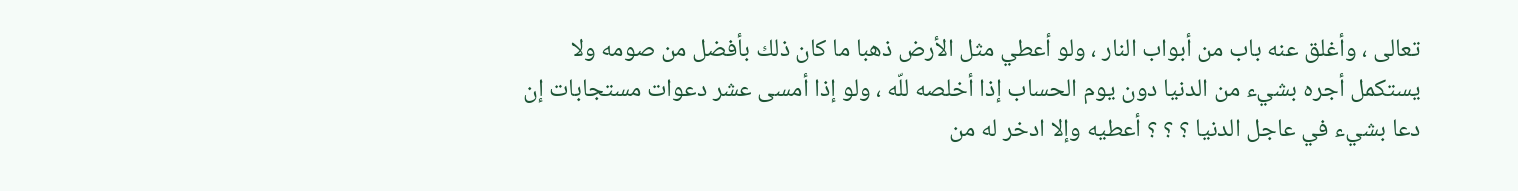تعالى ، وأغلق عنه باب من أبواب النار ، ولو أعطي مثل الأرض ذهبا ما كان ذلك بأفضل من صومه ولا يستكمل أجره بشيء من الدنيا دون يوم الحساب إذا أخلصه للّه ، ولو إذا أمسى عشر دعوات مستجابات إن دعا بشيء في عاجل الدنيا ؟ ؟ ؟ أعطيه وإلا ادخر له من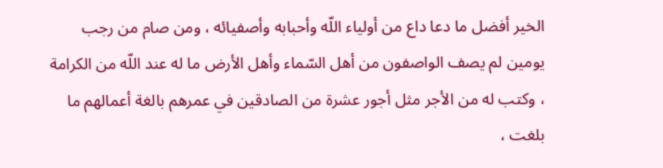الخير أفضل ما دعا داع من أولياء اللّه وأحبابه وأصفيائه ، ومن صام من رجب يومين لم يصف الواصفون من أهل السّماء وأهل الأرض ما له عند اللّه من الكرامة ، وكتب له من الأجر مثل أجور عشرة من الصادقين في عمرهم بالغة أعمالهم ما بلغت ،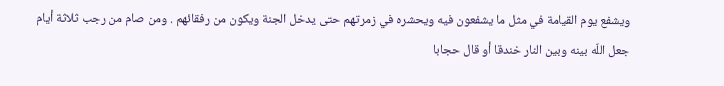ويشفع يوم القيامة في مثل ما يشفعون فيه ويحشره في زمرتهم حتى يدخل الجنة ويكون من رفقائهم . ومن صام من رجب ثلاثة أيام جعل اللّه بينه وبين النار خندقا أو قال حجابا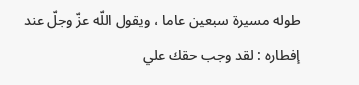طوله مسيرة سبعين عاما ، ويقول اللّه عزّ وجلّ عند إفطاره : لقد وجب حقك علي